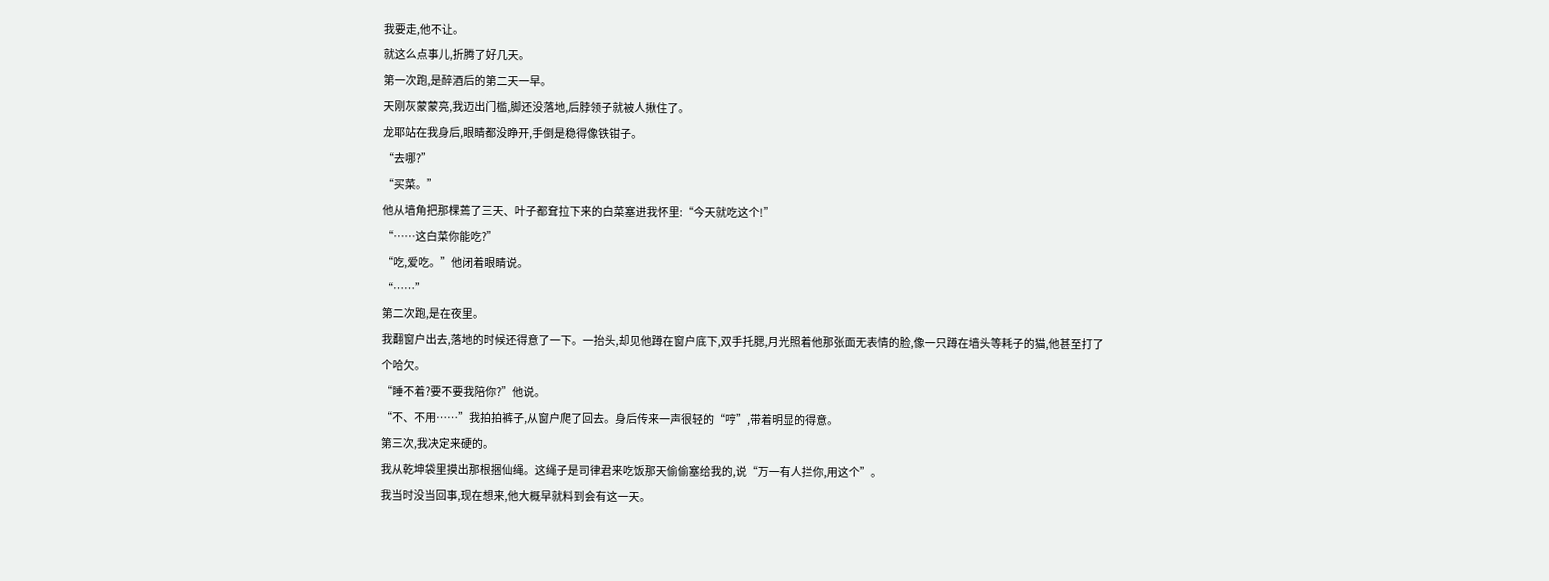我要走,他不让。
就这么点事儿,折腾了好几天。
第一次跑,是醉酒后的第二天一早。
天刚灰蒙蒙亮,我迈出门槛,脚还没落地,后脖领子就被人揪住了。
龙耶站在我身后,眼睛都没睁开,手倒是稳得像铁钳子。
“去哪?”
“买菜。”
他从墙角把那棵蔫了三天、叶子都耷拉下来的白菜塞进我怀里:“今天就吃这个!”
“……这白菜你能吃?”
“吃,爱吃。”他闭着眼睛说。
“……”
第二次跑,是在夜里。
我翻窗户出去,落地的时候还得意了一下。一抬头,却见他蹲在窗户底下,双手托腮,月光照着他那张面无表情的脸,像一只蹲在墙头等耗子的猫,他甚至打了个哈欠。
“睡不着?要不要我陪你?”他说。
“不、不用……”我拍拍裤子,从窗户爬了回去。身后传来一声很轻的“哼”,带着明显的得意。
第三次,我决定来硬的。
我从乾坤袋里摸出那根捆仙绳。这绳子是司律君来吃饭那天偷偷塞给我的,说“万一有人拦你,用这个”。
我当时没当回事,现在想来,他大概早就料到会有这一天。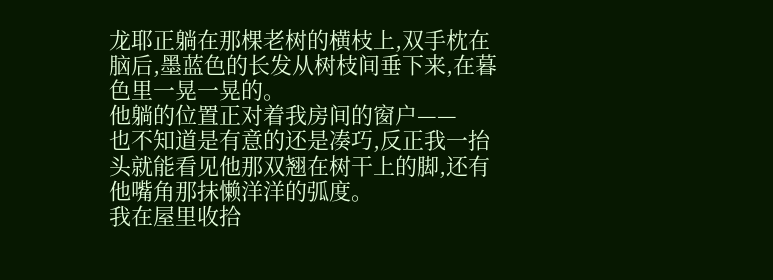龙耶正躺在那棵老树的横枝上,双手枕在脑后,墨蓝色的长发从树枝间垂下来,在暮色里一晃一晃的。
他躺的位置正对着我房间的窗户——
也不知道是有意的还是凑巧,反正我一抬头就能看见他那双翘在树干上的脚,还有他嘴角那抹懒洋洋的弧度。
我在屋里收拾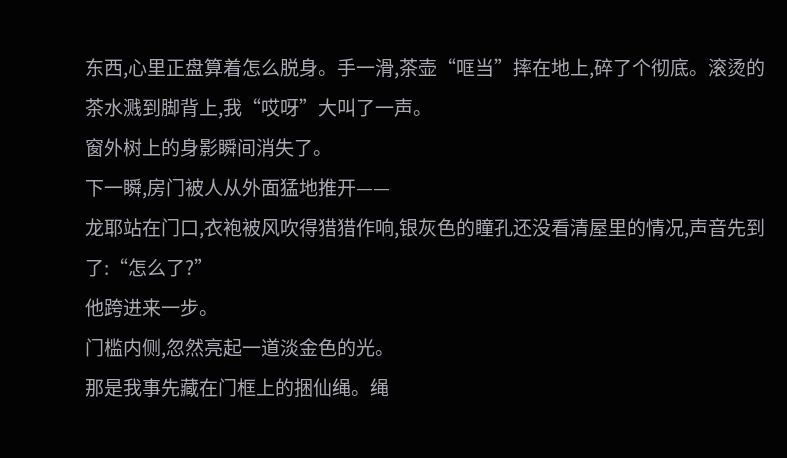东西,心里正盘算着怎么脱身。手一滑,茶壶“哐当”摔在地上,碎了个彻底。滚烫的茶水溅到脚背上,我“哎呀”大叫了一声。
窗外树上的身影瞬间消失了。
下一瞬,房门被人从外面猛地推开——
龙耶站在门口,衣袍被风吹得猎猎作响,银灰色的瞳孔还没看清屋里的情况,声音先到了:“怎么了?”
他跨进来一步。
门槛内侧,忽然亮起一道淡金色的光。
那是我事先藏在门框上的捆仙绳。绳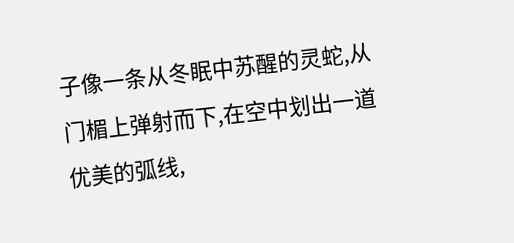子像一条从冬眠中苏醒的灵蛇,从门楣上弹射而下,在空中划出一道优美的弧线,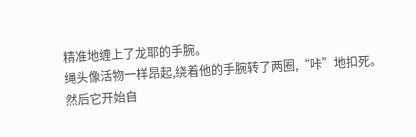精准地缠上了龙耶的手腕。
绳头像活物一样昂起,绕着他的手腕转了两圈,“咔”地扣死。
然后它开始自